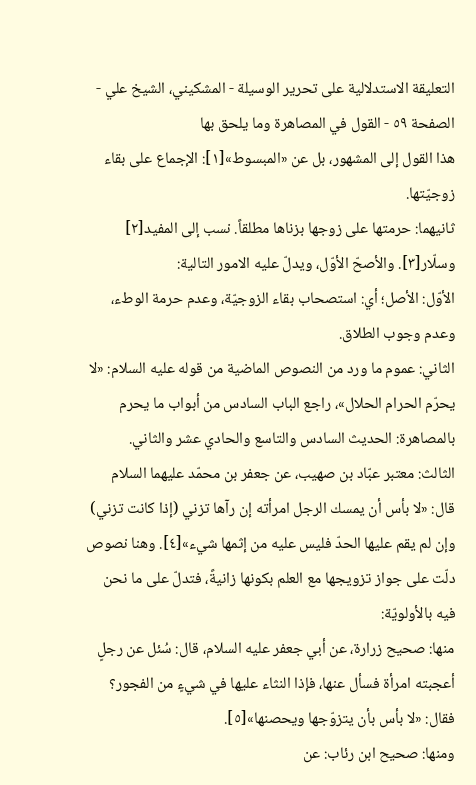التعليقة الاستدلالية على تحرير الوسيلة - المشكيني، الشيخ علي - الصفحة ٥٩ - القول في المصاهرة وما يلحق بها
هذا القول إلى المشهور، بل عن «المبسوط»[١]: الإجماع على بقاء زوجيّتها.
ثانيهما: حرمتها على زوجها بزناها مطلقاً. نسب إلى المفيد[٢] وسلّار[٣]. والأصحّ الأوّل، ويدلّ عليه الامور التالية:
الأوّل: الأصل؛ أي: استصحاب بقاء الزوجيّة، وعدم حرمة الوطء، وعدم وجوب الطلاق.
الثاني: عموم ما ورد من النصوص الماضية من قوله عليه السلام: «لا يحرّم الحرام الحلال»، راجع الباب السادس من أبواب ما يحرم بالمصاهرة: الحديث السادس والتاسع والحادي عشر والثاني.
الثالث: معتبر عبّاد بن صهيب، عن جعفر بن محمّد عليهما السلام قال: «لا بأس أن يمسك الرجل امرأته إن رآها تزني (إذا كانت تزني) وإن لم يقم عليها الحدّ فليس عليه من إثمها شيء»[٤]. وهنا نصوص دلّت على جواز تزويجها مع العلم بكونها زانيةً، فتدلّ على ما نحن فيه بالأولويّة:
منها: صحيح زرارة، عن أبي جعفر عليه السلام، قال: سُئل عن رجلٍ أعجبته امرأة فسأل عنها، فإذا النثاء عليها في شيءٍ من الفجور؟ فقال: «لا بأس بأن يتزوّجها ويحصنها»[٥].
ومنها: صحيح ابن رئاب: عن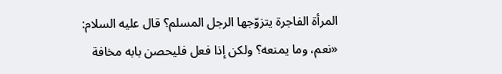المرأة الفاجرة يتزوّجها الرجل المسلم؟ قال عليه السلام: «نعم، وما يمنعه؟ ولكن إذا فعل فليحصن بابه مخافة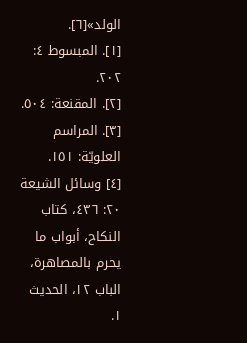الولد»[٦].
[١]. المبسوط ٤: ٢٠٢.
[٢]. المقنعة: ٥٠٤.
[٣]. المراسم العلويّة: ١٥١.
[٤] وسائل الشيعة ٢٠: ٤٣٦، كتاب النكاح، أبواب ما يحرم بالمصاهرة، الباب ١٢، الحديث ١.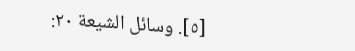[٥]. وسائل الشيعة ٢٠: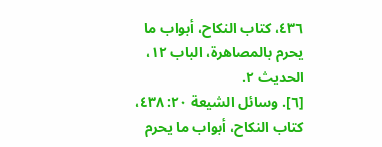٤٣٦، كتاب النكاح، أبواب ما يحرم بالمصاهرة، الباب ١٢، الحديث ٢.
[٦]. وسائل الشيعة ٢٠: ٤٣٨، كتاب النكاح، أبواب ما يحرم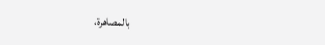بالمصاهرة،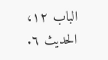الباب ١٢، الحديث ٦.